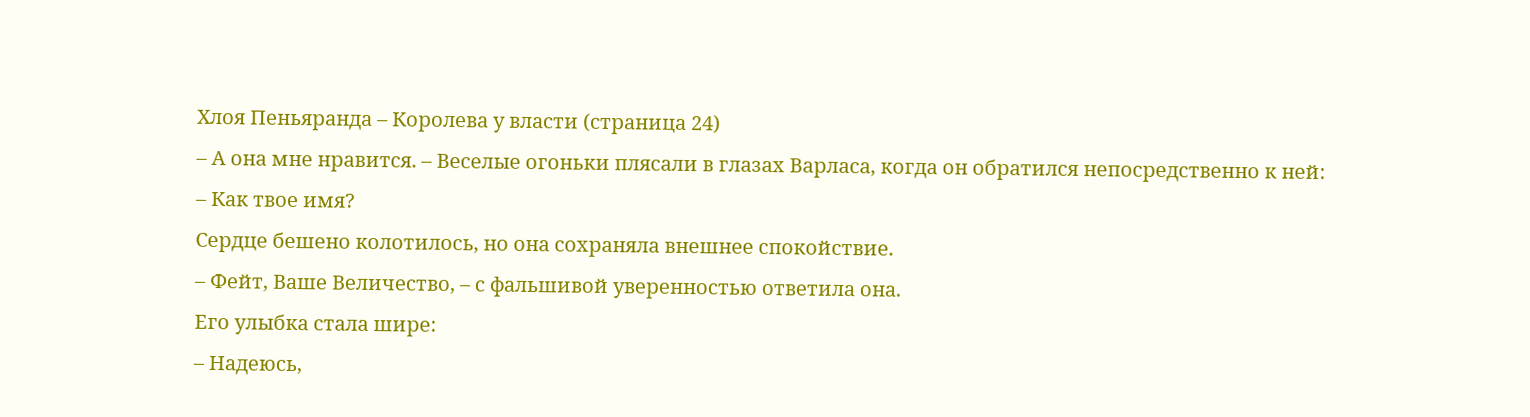Хлоя Пеньяранда – Королева у власти (страница 24)
– А она мне нравится. – Веселые огоньки плясали в глазах Варласа, когда он обратился непосредственно к ней: – Как твое имя?
Сердце бешено колотилось, но она сохраняла внешнее спокойствие.
– Фейт, Ваше Величество, – с фальшивой уверенностью ответила она.
Его улыбка стала шире:
– Надеюсь,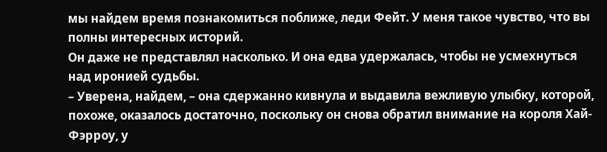мы найдем время познакомиться поближе, леди Фейт. У меня такое чувство, что вы полны интересных историй.
Он даже не представлял насколько. И она едва удержалась, чтобы не усмехнуться над иронией судьбы.
– Уверена, найдем, – она сдержанно кивнула и выдавила вежливую улыбку, которой, похоже, оказалось достаточно, поскольку он снова обратил внимание на короля Хай-Фэрроу, у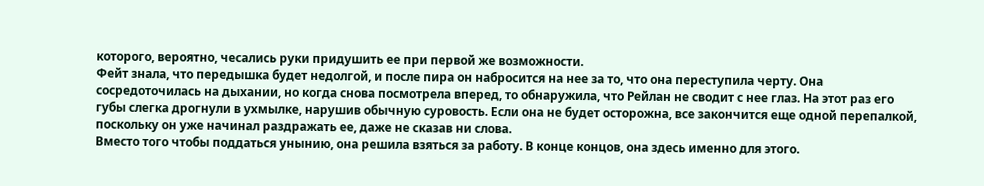которого, вероятно, чесались руки придушить ее при первой же возможности.
Фейт знала, что передышка будет недолгой, и после пира он набросится на нее за то, что она переступила черту. Она сосредоточилась на дыхании, но когда снова посмотрела вперед, то обнаружила, что Рейлан не сводит с нее глаз. На этот раз его губы слегка дрогнули в ухмылке, нарушив обычную суровость. Если она не будет осторожна, все закончится еще одной перепалкой, поскольку он уже начинал раздражать ее, даже не сказав ни слова.
Вместо того чтобы поддаться унынию, она решила взяться за работу. В конце концов, она здесь именно для этого.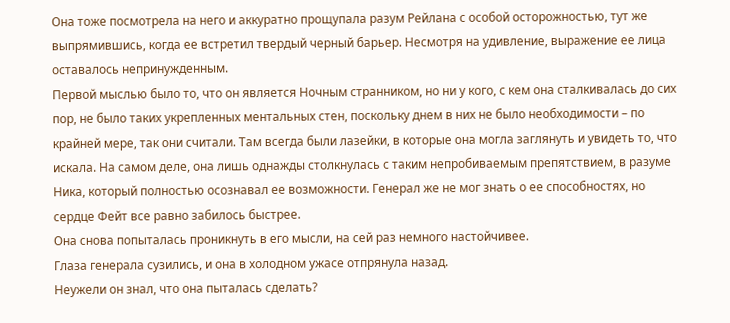Она тоже посмотрела на него и аккуратно прощупала разум Рейлана с особой осторожностью, тут же выпрямившись, когда ее встретил твердый черный барьер. Несмотря на удивление, выражение ее лица оставалось непринужденным.
Первой мыслью было то, что он является Ночным странником, но ни у кого, с кем она сталкивалась до сих пор, не было таких укрепленных ментальных стен, поскольку днем в них не было необходимости – по крайней мере, так они считали. Там всегда были лазейки, в которые она могла заглянуть и увидеть то, что искала. На самом деле, она лишь однажды столкнулась с таким непробиваемым препятствием, в разуме Ника, который полностью осознавал ее возможности. Генерал же не мог знать о ее способностях, но сердце Фейт все равно забилось быстрее.
Она снова попыталась проникнуть в его мысли, на сей раз немного настойчивее.
Глаза генерала сузились, и она в холодном ужасе отпрянула назад.
Неужели он знал, что она пыталась сделать?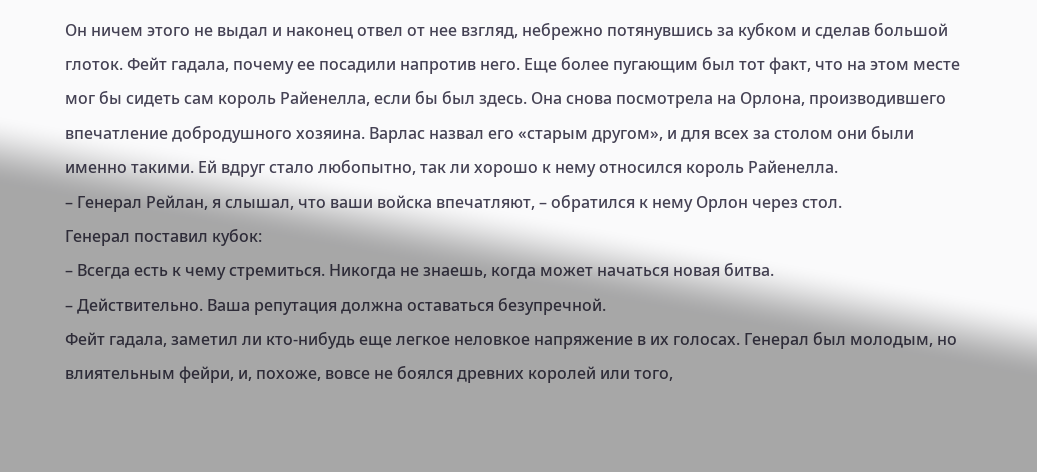Он ничем этого не выдал и наконец отвел от нее взгляд, небрежно потянувшись за кубком и сделав большой глоток. Фейт гадала, почему ее посадили напротив него. Еще более пугающим был тот факт, что на этом месте мог бы сидеть сам король Райенелла, если бы был здесь. Она снова посмотрела на Орлона, производившего впечатление добродушного хозяина. Варлас назвал его «старым другом», и для всех за столом они были именно такими. Ей вдруг стало любопытно, так ли хорошо к нему относился король Райенелла.
– Генерал Рейлан, я слышал, что ваши войска впечатляют, – обратился к нему Орлон через стол.
Генерал поставил кубок:
– Всегда есть к чему стремиться. Никогда не знаешь, когда может начаться новая битва.
– Действительно. Ваша репутация должна оставаться безупречной.
Фейт гадала, заметил ли кто-нибудь еще легкое неловкое напряжение в их голосах. Генерал был молодым, но влиятельным фейри, и, похоже, вовсе не боялся древних королей или того,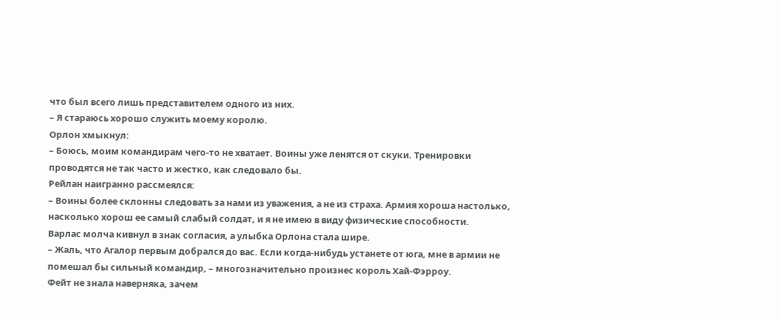что был всего лишь представителем одного из них.
– Я стараюсь хорошо служить моему королю.
Орлон хмыкнул:
– Боюсь, моим командирам чего-то не хватает. Воины уже ленятся от скуки. Тренировки проводятся не так часто и жестко, как следовало бы.
Рейлан наигранно рассмеялся:
– Воины более склонны следовать за нами из уважения, а не из страха. Армия хороша настолько, насколько хорош ее самый слабый солдат, и я не имею в виду физические способности.
Варлас молча кивнул в знак согласия, а улыбка Орлона стала шире.
– Жаль, что Агалор первым добрался до вас. Если когда-нибудь устанете от юга, мне в армии не помешал бы сильный командир, – многозначительно произнес король Хай-Фэрроу.
Фейт не знала наверняка, зачем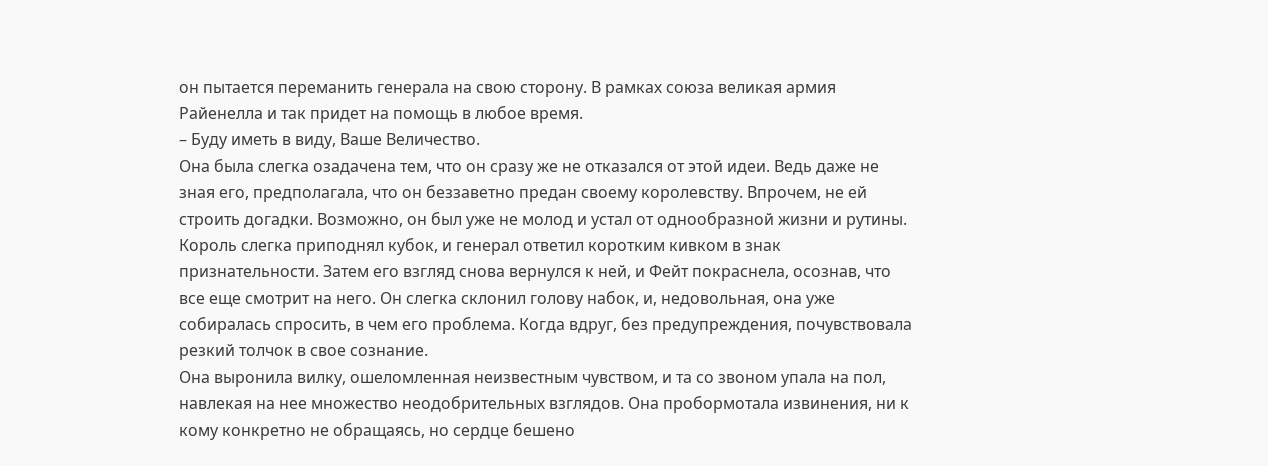он пытается переманить генерала на свою сторону. В рамках союза великая армия Райенелла и так придет на помощь в любое время.
– Буду иметь в виду, Ваше Величество.
Она была слегка озадачена тем, что он сразу же не отказался от этой идеи. Ведь даже не зная его, предполагала, что он беззаветно предан своему королевству. Впрочем, не ей строить догадки. Возможно, он был уже не молод и устал от однообразной жизни и рутины.
Король слегка приподнял кубок, и генерал ответил коротким кивком в знак признательности. Затем его взгляд снова вернулся к ней, и Фейт покраснела, осознав, что все еще смотрит на него. Он слегка склонил голову набок, и, недовольная, она уже собиралась спросить, в чем его проблема. Когда вдруг, без предупреждения, почувствовала резкий толчок в свое сознание.
Она выронила вилку, ошеломленная неизвестным чувством, и та со звоном упала на пол, навлекая на нее множество неодобрительных взглядов. Она пробормотала извинения, ни к кому конкретно не обращаясь, но сердце бешено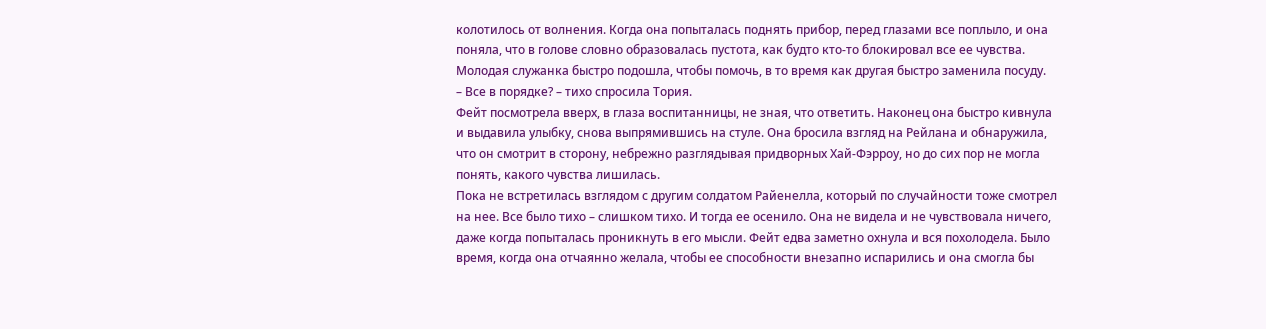колотилось от волнения. Когда она попыталась поднять прибор, перед глазами все поплыло, и она поняла, что в голове словно образовалась пустота, как будто кто-то блокировал все ее чувства. Молодая служанка быстро подошла, чтобы помочь, в то время как другая быстро заменила посуду.
– Все в порядке? – тихо спросила Тория.
Фейт посмотрела вверх, в глаза воспитанницы, не зная, что ответить. Наконец она быстро кивнула и выдавила улыбку, снова выпрямившись на стуле. Она бросила взгляд на Рейлана и обнаружила, что он смотрит в сторону, небрежно разглядывая придворных Хай-Фэрроу, но до сих пор не могла понять, какого чувства лишилась.
Пока не встретилась взглядом с другим солдатом Райенелла, который по случайности тоже смотрел на нее. Все было тихо – слишком тихо. И тогда ее осенило. Она не видела и не чувствовала ничего, даже когда попыталась проникнуть в его мысли. Фейт едва заметно охнула и вся похолодела. Было время, когда она отчаянно желала, чтобы ее способности внезапно испарились и она смогла бы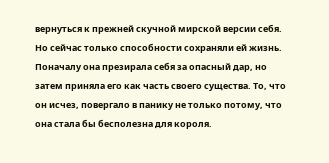вернуться к прежней скучной мирской версии себя. Но сейчас только способности сохраняли ей жизнь.
Поначалу она презирала себя за опасный дар, но затем приняла его как часть своего существа. То, что он исчез, повергало в панику не только потому, что она стала бы бесполезна для короля.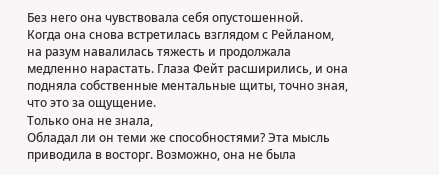Без него она чувствовала себя опустошенной.
Когда она снова встретилась взглядом с Рейланом, на разум навалилась тяжесть и продолжала медленно нарастать. Глаза Фейт расширились, и она подняла собственные ментальные щиты, точно зная, что это за ощущение.
Только она не знала,
Обладал ли он теми же способностями? Эта мысль приводила в восторг. Возможно, она не была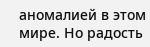аномалией в этом мире. Но радость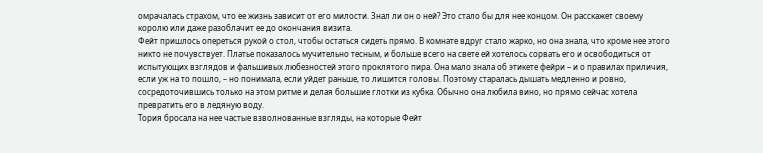омрачалась страхом, что ее жизнь зависит от его милости. Знал ли он о ней? Это стало бы для нее концом. Он расскажет своему королю или даже разоблачит ее до окончания визита.
Фейт пришлось опереться рукой о стол, чтобы остаться сидеть прямо. В комнате вдруг стало жарко, но она знала, что кроме нее этого никто не почувствует. Платье показалось мучительно тесным, и больше всего на свете ей хотелось сорвать его и освободиться от испытующих взглядов и фальшивых любезностей этого проклятого пира. Она мало знала об этикете фейри – и о правилах приличия, если уж на то пошло, – но понимала, если уйдет раньше, то лишится головы. Поэтому старалась дышать медленно и ровно, сосредоточившись только на этом ритме и делая большие глотки из кубка. Обычно она любила вино, но прямо сейчас хотела превратить его в ледяную воду.
Тория бросала на нее частые взволнованные взгляды, на которые Фейт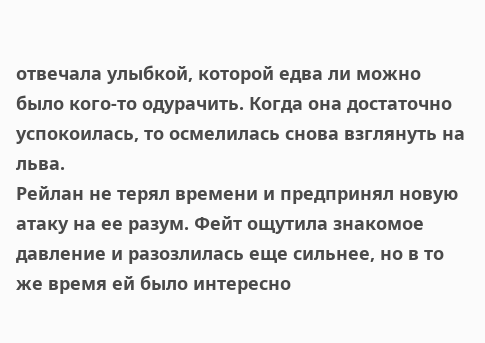отвечала улыбкой, которой едва ли можно было кого-то одурачить. Когда она достаточно успокоилась, то осмелилась снова взглянуть на льва.
Рейлан не терял времени и предпринял новую атаку на ее разум. Фейт ощутила знакомое давление и разозлилась еще сильнее, но в то же время ей было интересно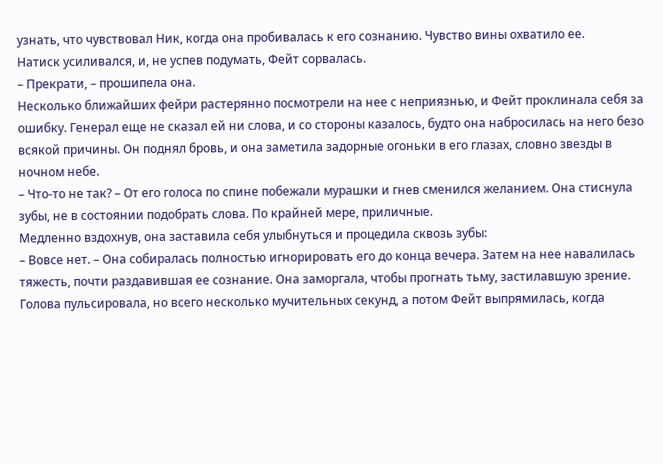узнать, что чувствовал Ник, когда она пробивалась к его сознанию. Чувство вины охватило ее.
Натиск усиливался, и, не успев подумать, Фейт сорвалась.
– Прекрати, – прошипела она.
Несколько ближайших фейри растерянно посмотрели на нее с неприязнью, и Фейт проклинала себя за ошибку. Генерал еще не сказал ей ни слова, и со стороны казалось, будто она набросилась на него безо всякой причины. Он поднял бровь, и она заметила задорные огоньки в его глазах, словно звезды в ночном небе.
– Что-то не так? – От его голоса по спине побежали мурашки и гнев сменился желанием. Она стиснула зубы, не в состоянии подобрать слова. По крайней мере, приличные.
Медленно вздохнув, она заставила себя улыбнуться и процедила сквозь зубы:
– Вовсе нет. – Она собиралась полностью игнорировать его до конца вечера. Затем на нее навалилась тяжесть, почти раздавившая ее сознание. Она заморгала, чтобы прогнать тьму, застилавшую зрение. Голова пульсировала, но всего несколько мучительных секунд, а потом Фейт выпрямилась, когда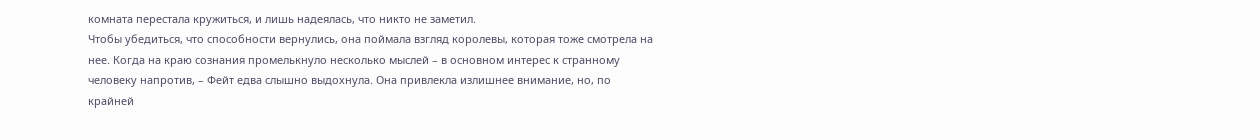комната перестала кружиться, и лишь надеялась, что никто не заметил.
Чтобы убедиться, что способности вернулись, она поймала взгляд королевы, которая тоже смотрела на нее. Когда на краю сознания промелькнуло несколько мыслей – в основном интерес к странному человеку напротив, – Фейт едва слышно выдохнула. Она привлекла излишнее внимание, но, по крайней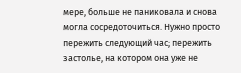мере, больше не паниковала и снова могла сосредоточиться. Нужно просто пережить следующий час; пережить застолье, на котором она уже не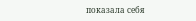показала себя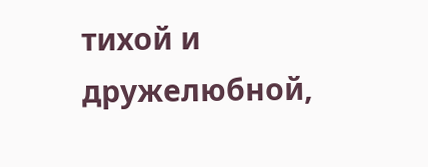тихой и дружелюбной,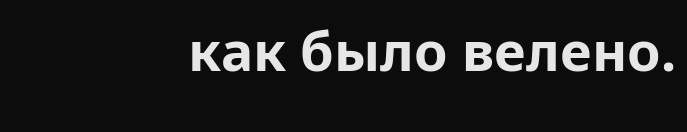как было велено.